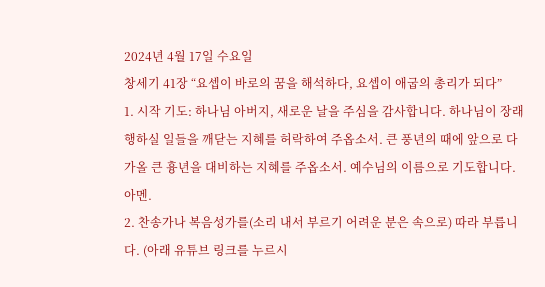2024년 4월 17일 수요일
창세기 41장 “요셉이 바로의 꿈을 해석하다, 요셉이 애굽의 총리가 되다”
1. 시작 기도: 하나님 아버지, 새로운 날을 주심을 감사합니다. 하나님이 장래 행하실 일들을 깨닫는 지혜를 허락하여 주옵소서. 큰 풍년의 때에 앞으로 다가올 큰 흉년을 대비하는 지혜를 주옵소서. 예수님의 이름으로 기도합니다. 아멘.
2. 찬송가나 복음성가를(소리 내서 부르기 어려운 분은 속으로) 따라 부릅니다. (아래 유튜브 링크를 누르시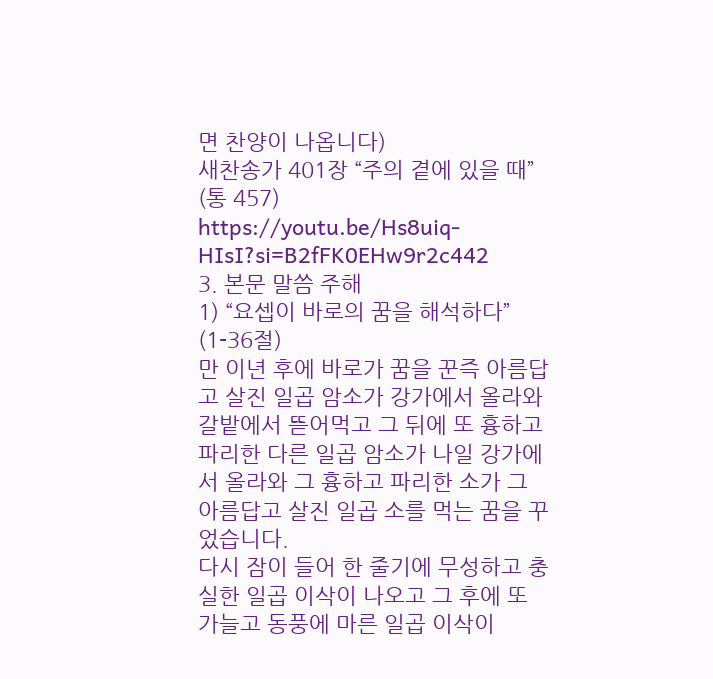면 찬양이 나옵니다)
새찬송가 401장 “주의 곁에 있을 때” (통 457)
https://youtu.be/Hs8uiq-HIsI?si=B2fFK0EHw9r2c442
3. 본문 말씀 주해
1) “요셉이 바로의 꿈을 해석하다” (1-36절)
만 이년 후에 바로가 꿈을 꾼즉 아름답고 살진 일곱 암소가 강가에서 올라와 갈밭에서 뜯어먹고 그 뒤에 또 흉하고 파리한 다른 일곱 암소가 나일 강가에서 올라와 그 흉하고 파리한 소가 그 아름답고 살진 일곱 소를 먹는 꿈을 꾸었습니다.
다시 잠이 들어 한 줄기에 무성하고 충실한 일곱 이삭이 나오고 그 후에 또 가늘고 동풍에 마른 일곱 이삭이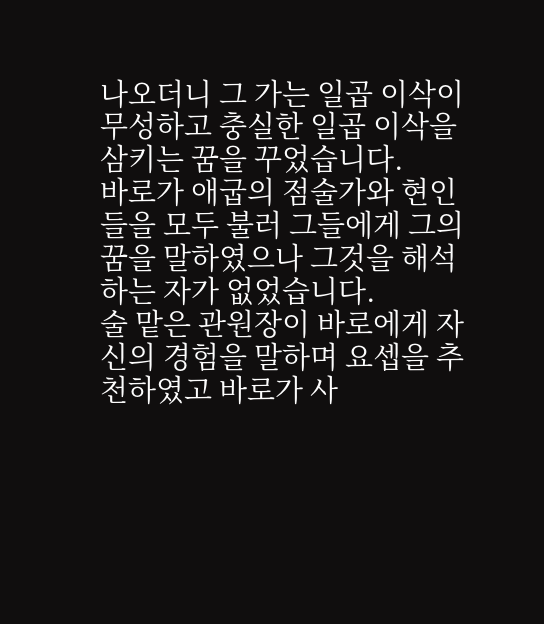나오더니 그 가는 일곱 이삭이 무성하고 충실한 일곱 이삭을 삼키는 꿈을 꾸었습니다.
바로가 애굽의 점술가와 현인들을 모두 불러 그들에게 그의 꿈을 말하였으나 그것을 해석하는 자가 없었습니다.
술 맡은 관원장이 바로에게 자신의 경험을 말하며 요셉을 추천하였고 바로가 사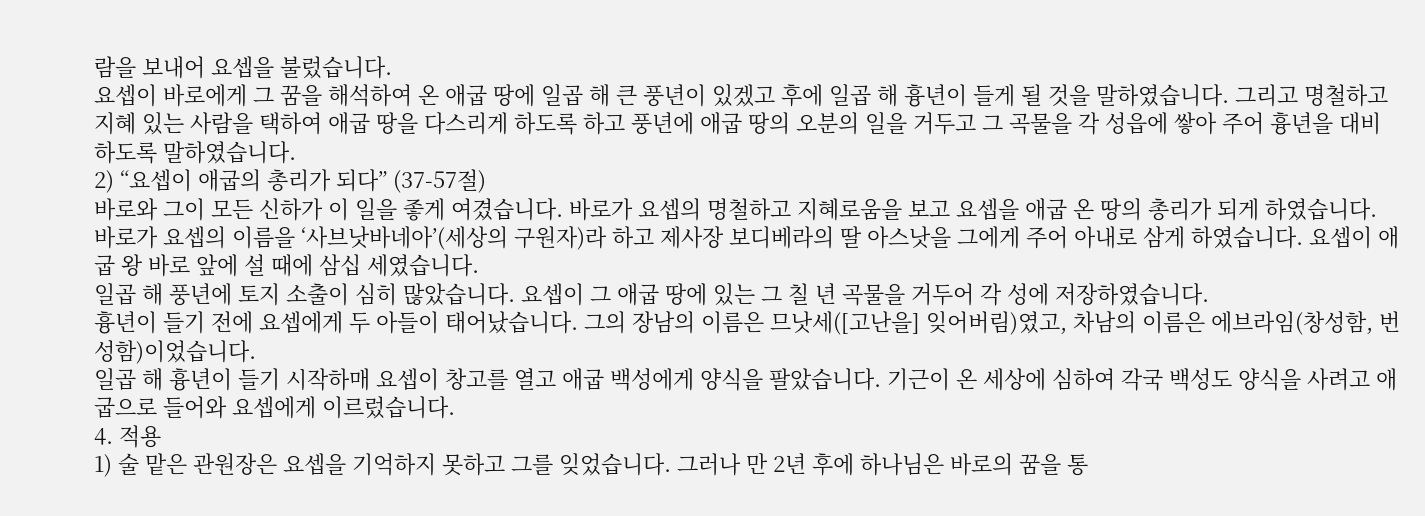람을 보내어 요셉을 불렀습니다.
요셉이 바로에게 그 꿈을 해석하여 온 애굽 땅에 일곱 해 큰 풍년이 있겠고 후에 일곱 해 흉년이 들게 될 것을 말하였습니다. 그리고 명철하고 지혜 있는 사람을 택하여 애굽 땅을 다스리게 하도록 하고 풍년에 애굽 땅의 오분의 일을 거두고 그 곡물을 각 성읍에 쌓아 주어 흉년을 대비하도록 말하였습니다.
2) “요셉이 애굽의 총리가 되다” (37-57절)
바로와 그이 모든 신하가 이 일을 좋게 여겼습니다. 바로가 요셉의 명철하고 지혜로움을 보고 요셉을 애굽 온 땅의 총리가 되게 하였습니다. 바로가 요셉의 이름을 ‘사브낫바네아’(세상의 구원자)라 하고 제사장 보디베라의 딸 아스낫을 그에게 주어 아내로 삼게 하였습니다. 요셉이 애굽 왕 바로 앞에 설 때에 삼십 세였습니다.
일곱 해 풍년에 토지 소출이 심히 많았습니다. 요셉이 그 애굽 땅에 있는 그 칠 년 곡물을 거두어 각 성에 저장하였습니다.
흉년이 들기 전에 요셉에게 두 아들이 태어났습니다. 그의 장남의 이름은 므낫세([고난을] 잊어버림)였고, 차남의 이름은 에브라임(창성함, 번성함)이었습니다.
일곱 해 흉년이 들기 시작하매 요셉이 창고를 열고 애굽 백성에게 양식을 팔았습니다. 기근이 온 세상에 심하여 각국 백성도 양식을 사려고 애굽으로 들어와 요셉에게 이르렀습니다.
4. 적용
1) 술 맡은 관원장은 요셉을 기억하지 못하고 그를 잊었습니다. 그러나 만 2년 후에 하나님은 바로의 꿈을 통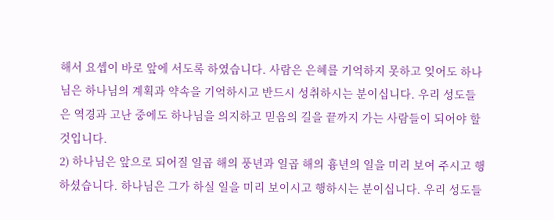해서 요셉이 바로 앞에 서도록 하였습니다. 사람은 은혜를 기억하지 못하고 잊어도 하나님은 하나님의 계획과 약속을 기억하시고 반드시 성취하시는 분이십니다. 우리 성도들은 역경과 고난 중에도 하나님을 의지하고 믿음의 길을 끝까지 가는 사람들이 되어야 할 것입니다.
2) 하나님은 앞으로 되어질 일곱 해의 풍년과 일곱 해의 흉년의 일을 미리 보여 주시고 행하셨습니다. 하나님은 그가 하실 일을 미리 보이시고 행하시는 분이십니다. 우리 성도들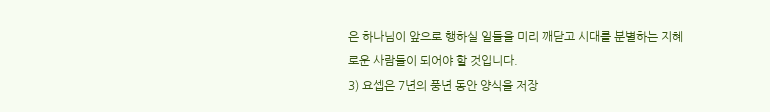은 하나님이 앞으로 행하실 일들을 미리 깨닫고 시대를 분별하는 지혜로운 사람들이 되어야 할 것입니다.
3) 요셉은 7년의 풍년 동안 양식을 저장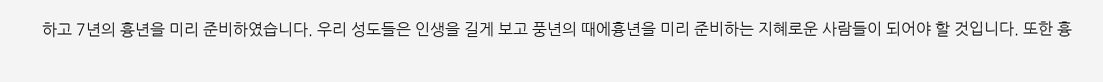하고 7년의 흉년을 미리 준비하였습니다. 우리 성도들은 인생을 길게 보고 풍년의 때에흉년을 미리 준비하는 지혜로운 사람들이 되어야 할 것입니다. 또한 흉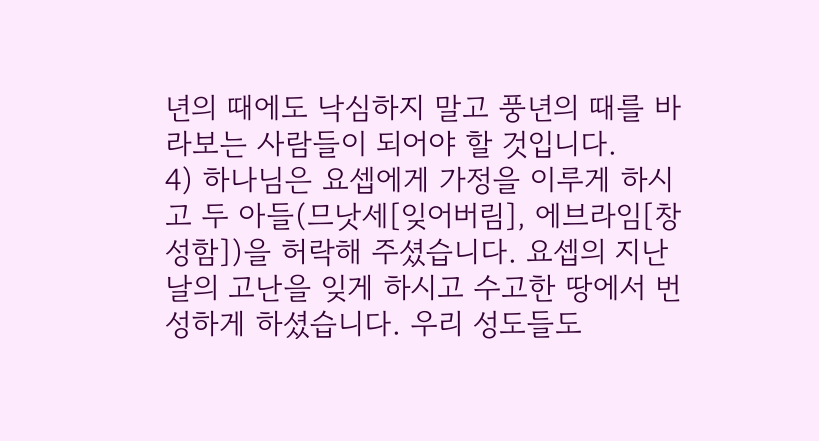년의 때에도 낙심하지 말고 풍년의 때를 바라보는 사람들이 되어야 할 것입니다.
4) 하나님은 요셉에게 가정을 이루게 하시고 두 아들(므낫세[잊어버림], 에브라임[창성함])을 허락해 주셨습니다. 요셉의 지난날의 고난을 잊게 하시고 수고한 땅에서 번성하게 하셨습니다. 우리 성도들도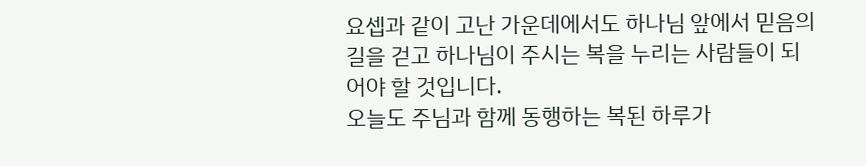요셉과 같이 고난 가운데에서도 하나님 앞에서 믿음의 길을 걷고 하나님이 주시는 복을 누리는 사람들이 되어야 할 것입니다.
오늘도 주님과 함께 동행하는 복된 하루가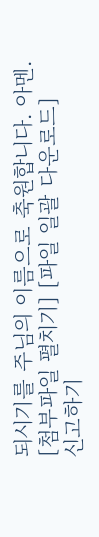되시기를 주님의 이름으로 축원합니다. 아멘.
[첨부파일 펼치기] [파일 일괄 다운로드]
신고하기